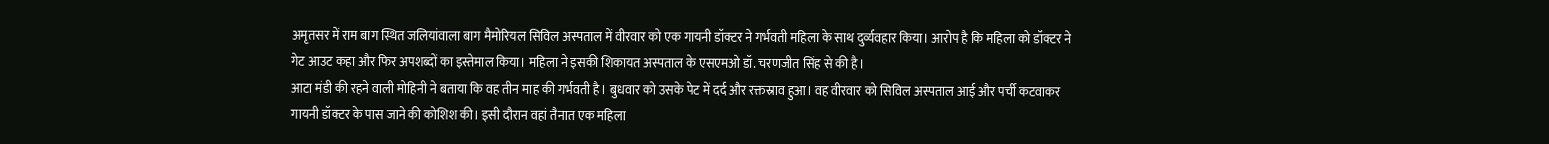अमृतसर में राम बाग स्थित जलियांवाला बाग मैमोरियल सिविल अस्पताल में वीरवार को एक गायनी डॉक्टर ने गर्भवती महिला के साथ दुर्व्यवहार किया। आरोप है कि महिला को डॉक्टर ने गेट आउट कहा और फिर अपशब्दों का इस्तेमाल किया। महिला ने इसकी शिकायत अस्पताल के एसएमओ डॉ. चरणजीत सिंह से की है।
आटा मंडी की रहने वाली मोहिनी ने बताया कि वह तीन माह की गर्भवती है। बुधवार को उसके पेट में दर्द और रक्तस्राव हुआ। वह वीरवार को सिविल अस्पताल आई और पर्ची कटवाकर गायनी डॉक्टर के पास जाने की कोशिश की। इसी दौरान वहां तैनात एक महिला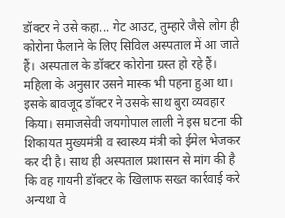डॉक्टर ने उसे कहा... गेट आउट, तुम्हारे जैसे लोग ही कोरोना फैलाने के लिए सिविल अस्पताल में आ जाते हैं। अस्पताल के डॉक्टर कोरोना ग्रस्त हो रहे हैं।
महिला के अनुसार उसने मास्क भी पहना हुआ था। इसके बावजूद डॉक्टर ने उसके साथ बुरा व्यवहार किया। समाजसेवी जयगोपाल लाली ने इस घटना की शिकायत मुख्यमंत्री व स्वास्थ्य मंत्री को ईमेल भेजकर कर दी है। साथ ही अस्पताल प्रशासन से मांग की है कि वह गायनी डॉक्टर के खिलाफ सख्त कार्रवाई करे अन्यथा वे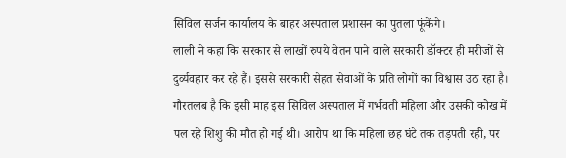सिविल सर्जन कार्यालय के बाहर अस्पताल प्रशासन का पुतला फूंकेंगे।
लाली ने कहा कि सरकार से लाखों रुपये वेतन पाने वाले सरकारी डॉक्टर ही मरीजों से दुर्व्यवहार कर रहे हैं। इससे सरकारी सेहत सेवाओं के प्रति लोगों का विश्वास उठ रहा है। गौरतलब है कि इसी माह इस सिविल अस्पताल में गर्भवती महिला और उसकी कोख में पल रहे शिशु की मौत हो गई थी। आरोप था कि महिला छह घंटे तक तड़पती रही, पर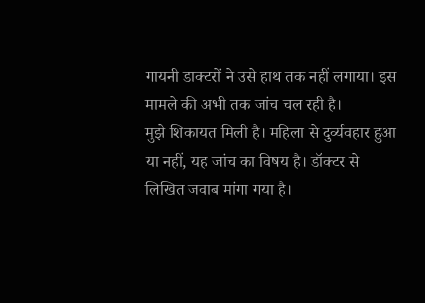गायनी डाक्टरों ने उसे हाथ तक नहीं लगाया। इस मामले की अभी तक जांच चल रही है।
मुझे शिकायत मिली है। महिला से दुर्व्यवहार हुआ या नहीं, यह जांच का विषय है। डॉक्टर से लिखित जवाब मांगा गया है।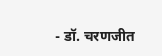- डॉ. चरणजीत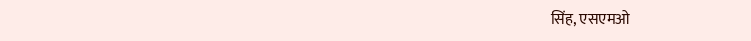सिंह, एसएमओ